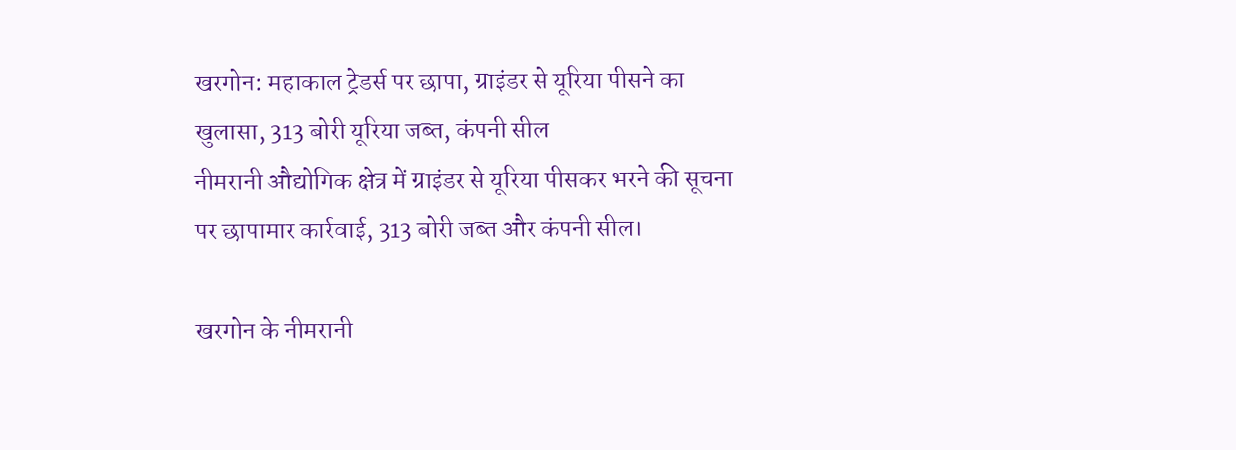खरगोन: महाकाल ट्रेडर्स पर छापा, ग्राइंडर से यूरिया पीसने का खुलासा, 313 बोरी यूरिया जब्त, कंपनी सील
नीमरानी औद्योगिक क्षेत्र में ग्राइंडर से यूरिया पीसकर भरने की सूचना पर छापामार कार्रवाई, 313 बोरी जब्त और कंपनी सील।

खरगोन के नीमरानी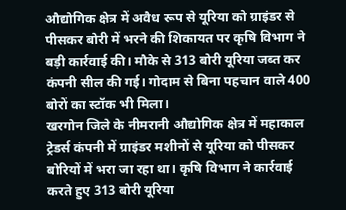औद्योगिक क्षेत्र में अवैध रूप से यूरिया को ग्राइंडर से पीसकर बोरी में भरने की शिकायत पर कृषि विभाग ने बड़ी कार्रवाई की। मौके से 313 बोरी यूरिया जब्त कर कंपनी सील की गई। गोदाम से बिना पहचान वाले 400 बोरों का स्टॉक भी मिला।
खरगोन जिले के नीमरानी औद्योगिक क्षेत्र में महाकाल ट्रेडर्स कंपनी में ग्राइंडर मशीनों से यूरिया को पीसकर बोरियों में भरा जा रहा था। कृषि विभाग ने कार्रवाई करते हुए 313 बोरी यूरिया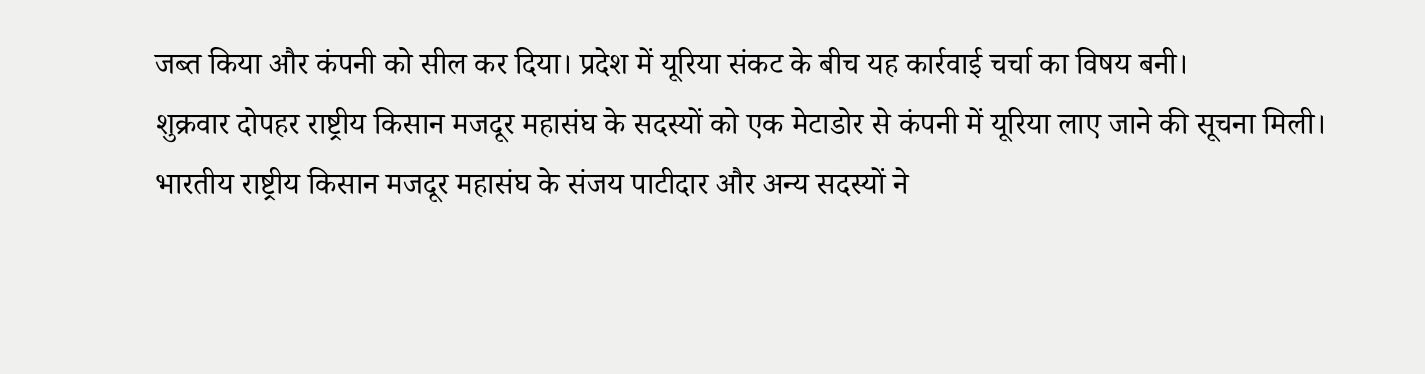जब्त किया और कंपनी को सील कर दिया। प्रदेश में यूरिया संकट के बीच यह कार्रवाई चर्चा का विषय बनी।
शुक्रवार दोपहर राष्ट्रीय किसान मजदूर महासंघ के सदस्यों को एक मेटाडोर से कंपनी में यूरिया लाए जाने की सूचना मिली। भारतीय राष्ट्रीय किसान मजदूर महासंघ के संजय पाटीदार और अन्य सदस्यों ने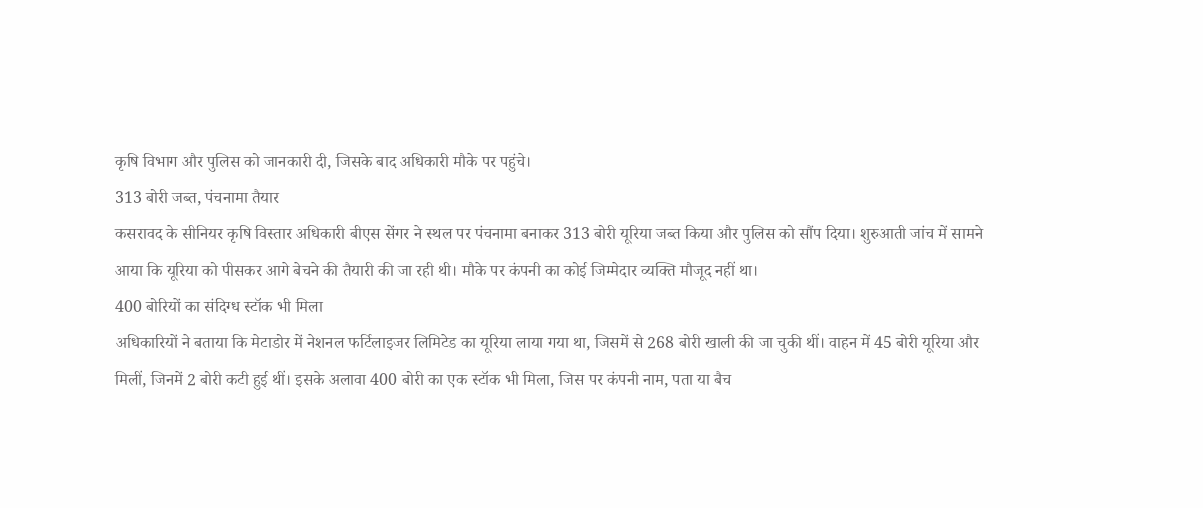कृषि विभाग और पुलिस को जानकारी दी, जिसके बाद अधिकारी मौके पर पहुंचे।
313 बोरी जब्त, पंचनामा तैयार
कसरावद के सीनियर कृषि विस्तार अधिकारी बीएस सेंगर ने स्थल पर पंचनामा बनाकर 313 बोरी यूरिया जब्त किया और पुलिस को सौंप दिया। शुरुआती जांच में सामने आया कि यूरिया को पीसकर आगे बेचने की तैयारी की जा रही थी। मौके पर कंपनी का कोई जिम्मेदार व्यक्ति मौजूद नहीं था।
400 बोरियों का संदिग्ध स्टॉक भी मिला
अधिकारियों ने बताया कि मेटाडोर में नेशनल फर्टिलाइजर लिमिटेड का यूरिया लाया गया था, जिसमें से 268 बोरी खाली की जा चुकी थीं। वाहन में 45 बोरी यूरिया और मिलीं, जिनमें 2 बोरी कटी हुई थीं। इसके अलावा 400 बोरी का एक स्टॉक भी मिला, जिस पर कंपनी नाम, पता या बैच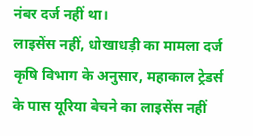नंबर दर्ज नहीं था।
लाइसेंस नहीं, धोखाधड़ी का मामला दर्ज
कृषि विभाग के अनुसार, महाकाल ट्रेडर्स के पास यूरिया बेचने का लाइसेंस नहीं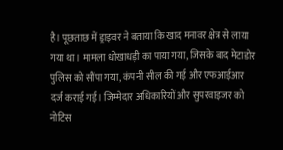है। पूछताछ में ड्राइवर ने बताया कि खाद मनावर क्षेत्र से लाया गया था। मामला धोखाधड़ी का पाया गया, जिसके बाद मेटाडोर पुलिस को सौंपा गया, कंपनी सील की गई और एफआईआर दर्ज कराई गई। जिम्मेदार अधिकारियों और सुपरवाइजर को नोटिस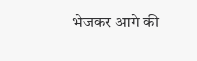भेजकर आगे की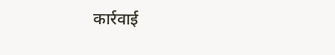कार्रवाई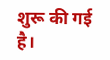शुरू की गई है।